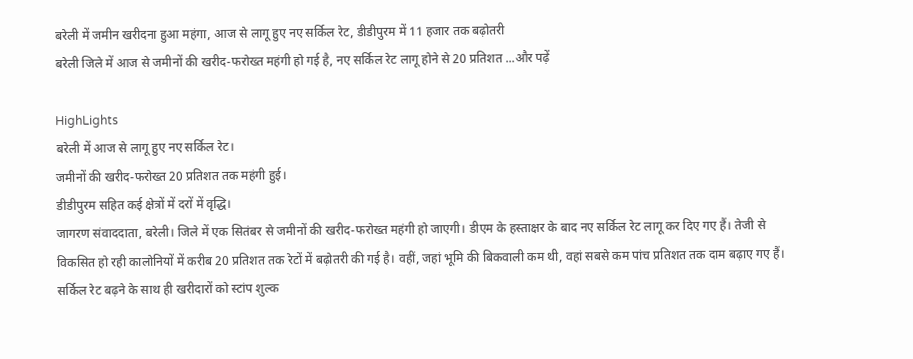बरेली में जमीन खरीदना हुआ महंगा, आज से लागू हुए नए सर्किल रेट, डीडीपुरम में 11 हजार तक बढ़ोतरी
बरेली जिले में आज से जमीनों की खरीद-फरोख्त महंगी हो गई है, नए सर्किल रेट लागू होने से 20 प्रतिशत ...और पढ़ें

HighLights
बरेली में आज से लागू हुए नए सर्किल रेट।
जमीनों की खरीद-फरोख्त 20 प्रतिशत तक महंगी हुई।
डीडीपुरम सहित कई क्षेत्रों में दरों में वृद्धि।
जागरण संवाददाता, बरेली। जिले में एक सितंबर से जमीनों की खरीद-फरोख्त महंगी हो जाएगी। डीएम के हस्ताक्षर के बाद नए सर्किल रेट लागू कर दिए गए हैं। तेजी से विकसित हो रही कालोनियों में करीब 20 प्रतिशत तक रेटों में बढ़ोतरी की गई है। वहीं, जहां भूमि की बिकवाली कम थी, वहां सबसे कम पांच प्रतिशत तक दाम बढ़ाए गए हैं। सर्किल रेट बढ़ने के साथ ही खरीदारों को स्टांप शुल्क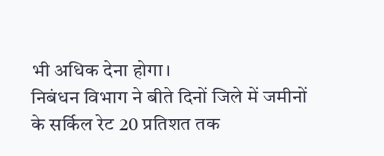भी अधिक देना होगा।
निबंधन विभाग ने बीते दिनों जिले में जमीनों के सर्किल रेट 20 प्रतिशत तक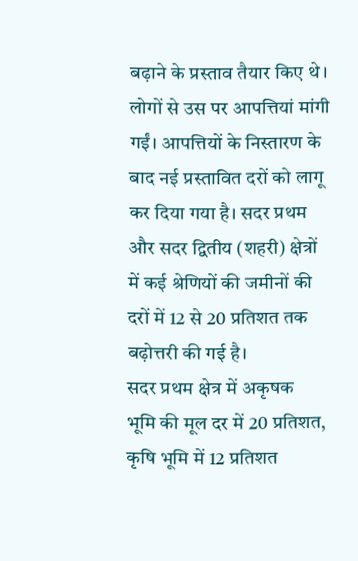बढ़ाने के प्रस्ताव तैयार किए थे। लोगों से उस पर आपत्तियां मांगी गईं। आपत्तियों के निस्तारण के बाद नई प्रस्तावित दरों को लागू कर दिया गया है। सदर प्रथम और सदर द्वितीय (शहरी) क्षेत्रों में कई श्रेणियों की जमीनों की दरों में 12 से 20 प्रतिशत तक बढ़ोत्तरी की गई है।
सदर प्रथम क्षेत्र में अकृषक भूमि की मूल दर में 20 प्रतिशत, कृषि भूमि में 12 प्रतिशत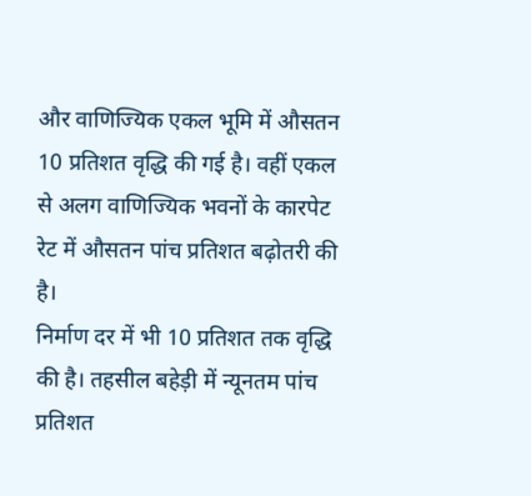और वाणिज्यिक एकल भूमि में औसतन 10 प्रतिशत वृद्धि की गई है। वहीं एकल से अलग वाणिज्यिक भवनों के कारपेट रेट में औसतन पांच प्रतिशत बढ़ोतरी की है।
निर्माण दर में भी 10 प्रतिशत तक वृद्धि की है। तहसील बहेड़ी में न्यूनतम पांच प्रतिशत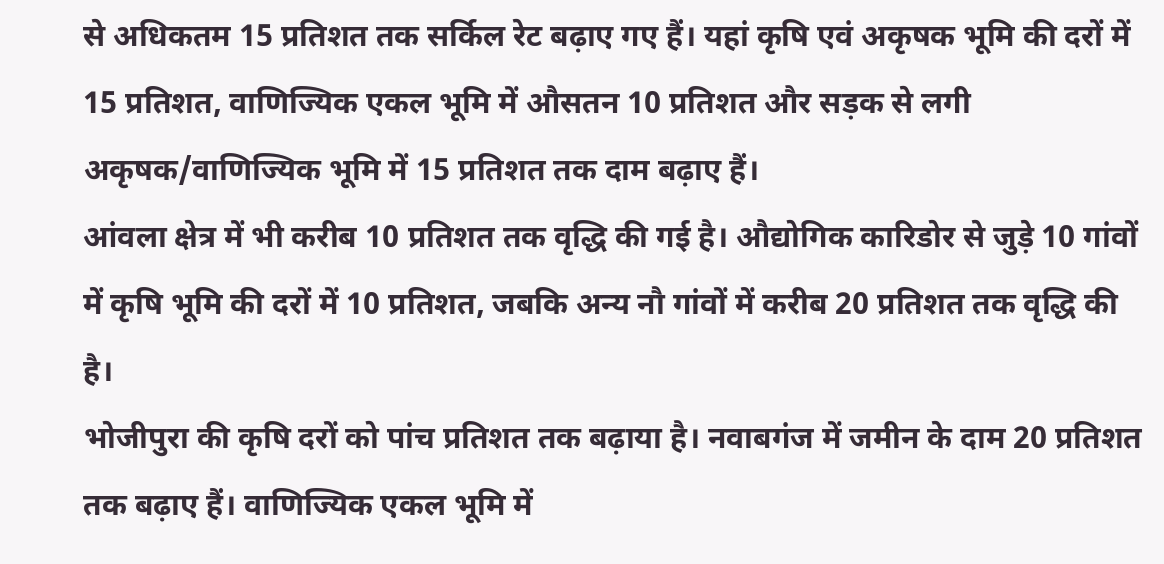से अधिकतम 15 प्रतिशत तक सर्किल रेट बढ़ाए गए हैं। यहां कृषि एवं अकृषक भूमि की दरों में 15 प्रतिशत, वाणिज्यिक एकल भूमि में औसतन 10 प्रतिशत और सड़क से लगी अकृषक/वाणिज्यिक भूमि में 15 प्रतिशत तक दाम बढ़ाए हैं।
आंवला क्षेत्र में भी करीब 10 प्रतिशत तक वृद्धि की गई है। औद्योगिक कारिडोर से जुड़े 10 गांवों में कृषि भूमि की दरों में 10 प्रतिशत, जबकि अन्य नौ गांवों में करीब 20 प्रतिशत तक वृद्धि की है।
भोजीपुरा की कृषि दरों को पांच प्रतिशत तक बढ़ाया है। नवाबगंज में जमीन के दाम 20 प्रतिशत तक बढ़ाए हैं। वाणिज्यिक एकल भूमि में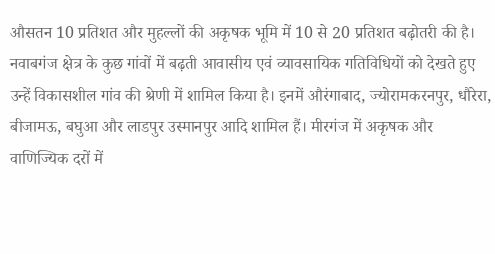औसतन 10 प्रतिशत और मुहल्लों की अकृषक भूमि में 10 से 20 प्रतिशत बढ़ोतरी की है।
नवाबगंज क्षेत्र के कुछ गांवों में बढ़ती आवासीय एवं व्यावसायिक गतिविधियों को देखते हुए उन्हें विकासशील गांव की श्रेणी में शामिल किया है। इनमें औरंगाबाद, ज्योरामकरनपुर, धौरेरा, बीजामऊ, बघुआ और लाडपुर उस्मानपुर आदि शामिल हैं। मीरगंज में अकृषक और वाणिज्यिक दरों में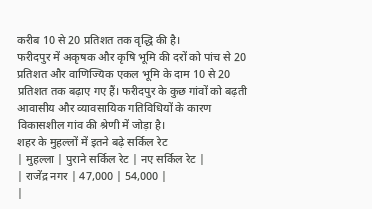करीब 10 से 20 प्रतिशत तक वृद्धि की है।
फरीदपुर में अकृषक और कृषि भूमि की दरों को पांच से 20 प्रतिशत और वाणिज्यिक एकल भूमि के दाम 10 से 20 प्रतिशत तक बढ़ाए गए हैं। फरीदपुर के कुछ गांवों को बढ़ती आवासीय और व्यावसायिक गतिविधियों के कारण विकासशील गांव की श्रेणी में जोड़ा है।
शहर के मुहल्लों में इतने बढ़े सर्किल रेट
| मुहल्ला | पुराने सर्किल रेट | नए सर्किल रेट |
| राजेंद्र नगर | 47,000 | 54,000 |
|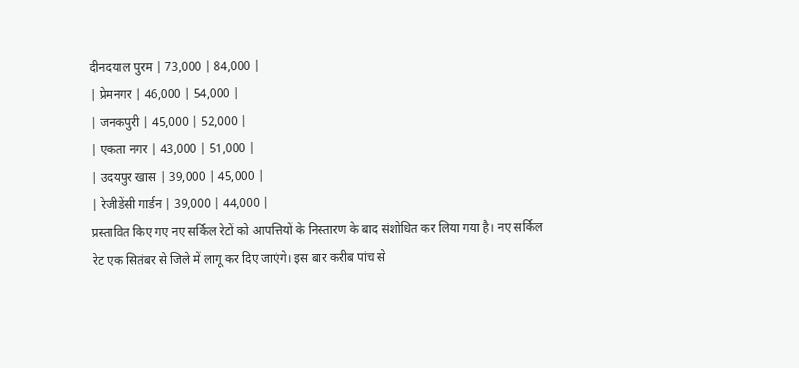दीनदयाल पुरम | 73,000 | 84,000 |
| प्रेमनगर | 46,000 | 54,000 |
| जनकपुरी | 45,000 | 52,000 |
| एकता नगर | 43,000 | 51,000 |
| उदयपुर खास | 39,000 | 45,000 |
| रेजीडेंसी गार्डन | 39,000 | 44,000 |
प्रस्तावित किए गए नए सर्किल रेटों को आपत्तियों के निस्तारण के बाद संशोधित कर लिया गया है। नए सर्किल रेट एक सितंबर से जिले में लागू कर दिए जाएंगे। इस बार करीब पांच से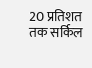20 प्रतिशत तक सर्किल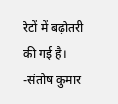रेटों में बढ़ोतरी की गई है।
-संतोष कुमार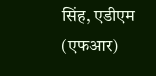सिंह, एडीएम (एफआर)